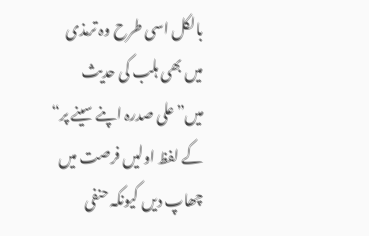بالکل اسی طرح وہ ترمذی میں بھی ہلب کی حدیث میں”علی صدرہ اپنے سینے پر“ کے لفظ اولیں فرصت میں چھاپ دیں کیونکہ حنفی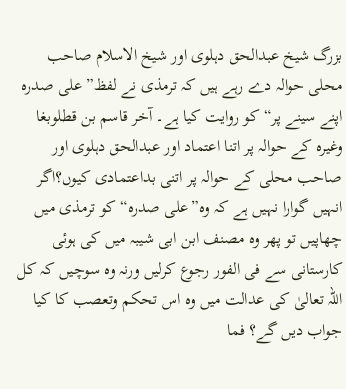بزرگ شیخ عبدالحق دہلوی اور شیخ الاسلام صاحب محلی حوالہ دے رہے ہیں کہ ترمذی نے لفظ” علی صدرہ اپنے سینے پر“ کو روایت کیا ہے۔ آخر قاسم بن قطلوبغا وغیرہ کے حوالہ پر اتنا اعتماد اور عبدالحق دہلوی اور صاحب محلی کے حوالہ پر اتنی بداعتمادی کیوں؟اگر انہیں گوارا نہیں ہے کہ وہ”علی صدرہ“ کو ترمذی میں چھاپیں تو پھر وہ مصنف ابن ابی شیبہ میں کی ہوئی کارستانی سے فی الفور رجوع کرلیں ورنہ وہ سوچیں کہ کل اللہ تعالیٰ کی عدالت میں وہ اس تحکم وتعصب کا کیا جواب دیں گے؟ فما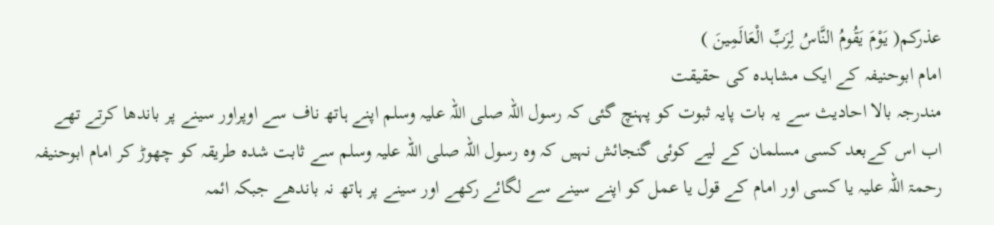عذركم( يَوْمَ يَقُومُ النَّاسُ لِرَبِّ الْعَالَمِينَ )
امام ابوحنیفہ کے ایک مشاہدہ کی حقیقت
مندرجہ بالا احادیث سے یہ بات پایہ ثبوت کو پہنچ گئی کہ رسول اللہ صلی اللہ علیہ وسلم اپنے ہاتھ ناف سے اوپراور سینے پر باندھا کرتے تھے اب اس کےبعد کسی مسلمان کے لیے کوئی گنجائش نہیں کہ وہ رسول اللہ صلی اللہ علیہ وسلم سے ثابت شدہ طریقہ کو چھوڑ کر امام ابوحنیفہ رحمۃ اللہ علیہ یا کسی اور امام کے قول یا عمل کو اپنے سینے سے لگائے رکھے اور سینے پر ہاتھ نہ باندھے جبکہ ائمہ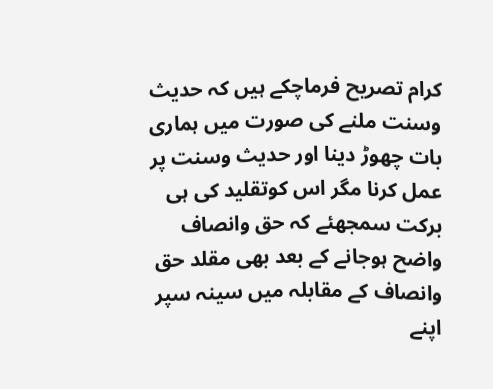کرام تصریح فرماچکے ہیں کہ حدیث وسنت ملنے کی صورت میں ہماری بات چھوڑ دینا اور حدیث وسنت پر عمل کرنا مگر اس کوتقلید کی ہی برکت سمجھئے کہ حق وانصاف واضح ہوجانے کے بعد بھی مقلد حق وانصاف کے مقابلہ میں سینہ سپر اپنے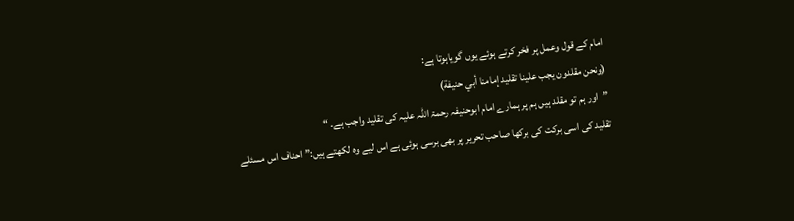امام کے قول وعمل پر فخر کرتے ہوئے یوں گویاہوتا ہے:
(ونحن مقلدون يجب علينا تقليد إمامنا أبي حنيفة)
”اور ہم تو مقلد ہیں ہم پر ہمارے امام ابوحنیفہ رحمۃ اللہ علیہ کی تقلید واجب ہے۔ “
تقلید کی اسی برکت کی برکھا صاحب تحریر پر بھی برسی ہوئی ہے اس لیے وہ لکھتے ہیں:” احناف اس مسئلے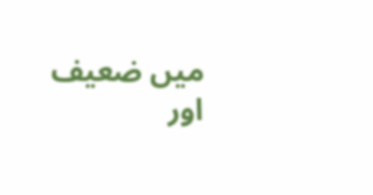میں ضعیف اور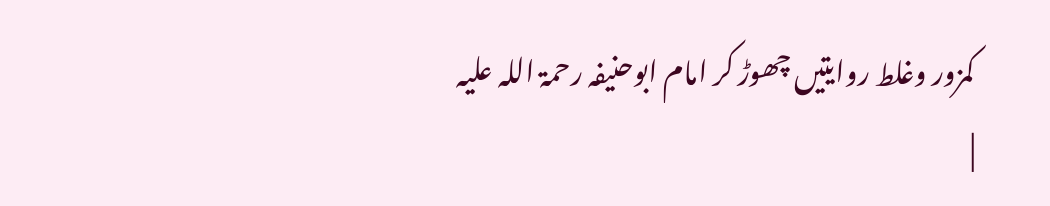کمزور وغلط روایتیں چھوڑ کر امام ابوحنیفہ رحمۃ اللہ علیہ
|